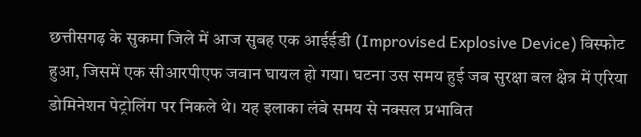छत्तीसगढ़ के सुकमा जिले में आज सुबह एक आईईडी (Improvised Explosive Device) विस्फोट हुआ, जिसमें एक सीआरपीएफ जवान घायल हो गया। घटना उस समय हुई जब सुरक्षा बल क्षेत्र में एरिया डोमिनेशन पेट्रोलिंग पर निकले थे। यह इलाका लंबे समय से नक्सल प्रभावित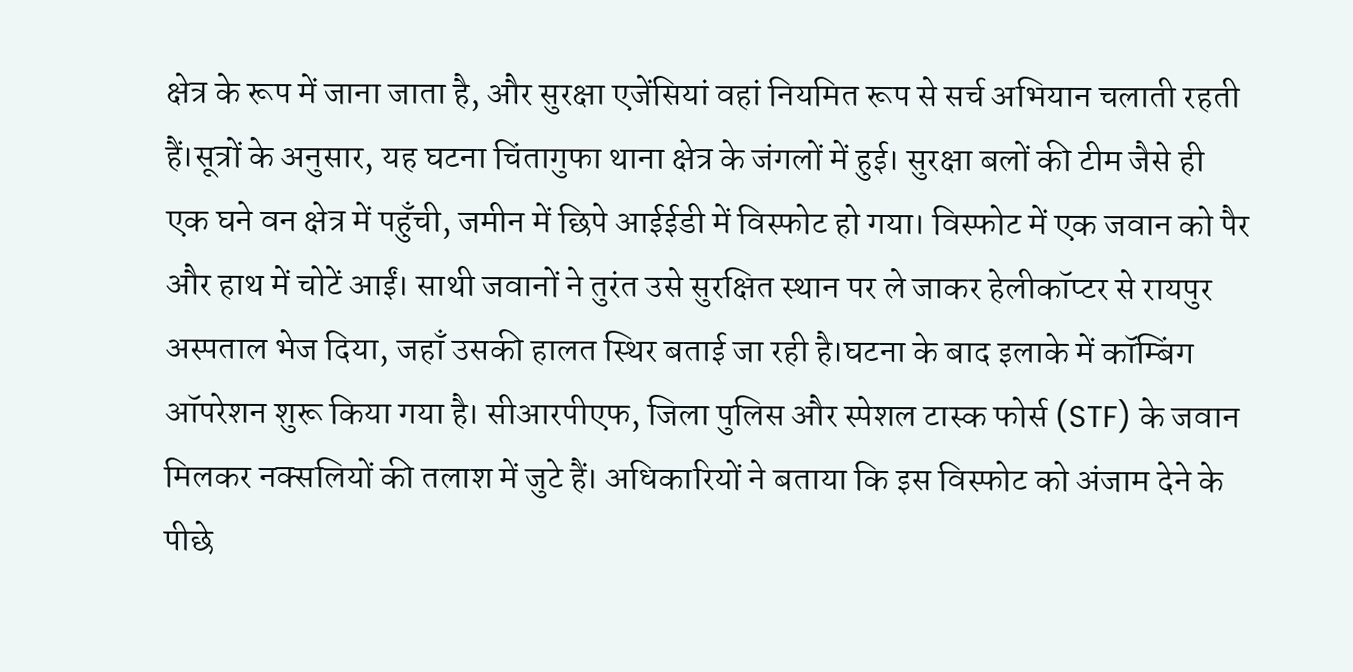क्षेत्र के रूप में जाना जाता है, और सुरक्षा एजेंसियां वहां नियमित रूप से सर्च अभियान चलाती रहती हैं।सूत्रों के अनुसार, यह घटना चिंतागुफा थाना क्षेत्र के जंगलों में हुई। सुरक्षा बलों की टीम जैसे ही एक घने वन क्षेत्र में पहुँची, जमीन में छिपे आईईडी में विस्फोट हो गया। विस्फोट में एक जवान को पैर और हाथ में चोटें आईं। साथी जवानों ने तुरंत उसे सुरक्षित स्थान पर ले जाकर हेलीकॉप्टर से रायपुर अस्पताल भेज दिया, जहाँ उसकी हालत स्थिर बताई जा रही है।घटना के बाद इलाके में कॉम्बिंग ऑपरेशन शुरू किया गया है। सीआरपीएफ, जिला पुलिस और स्पेशल टास्क फोर्स (STF) के जवान मिलकर नक्सलियों की तलाश में जुटे हैं। अधिकारियों ने बताया कि इस विस्फोट को अंजाम देने के पीछे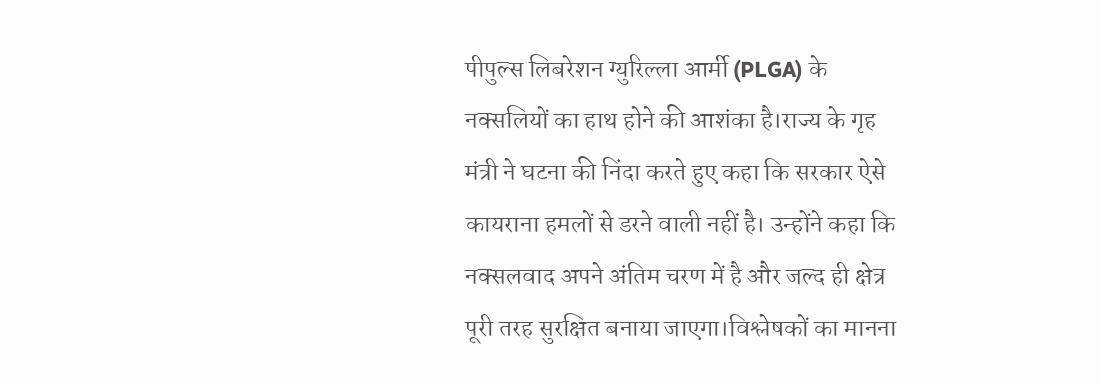पीपुल्स लिबरेशन ग्युरिल्ला आर्मी (PLGA) के नक्सलियों का हाथ होने की आशंका है।राज्य के गृह मंत्री ने घटना की निंदा करते हुए कहा कि सरकार ऐसे कायराना हमलों से डरने वाली नहीं है। उन्होंने कहा कि नक्सलवाद अपने अंतिम चरण में है और जल्द ही क्षेत्र पूरी तरह सुरक्षित बनाया जाएगा।विश्लेषकों का मानना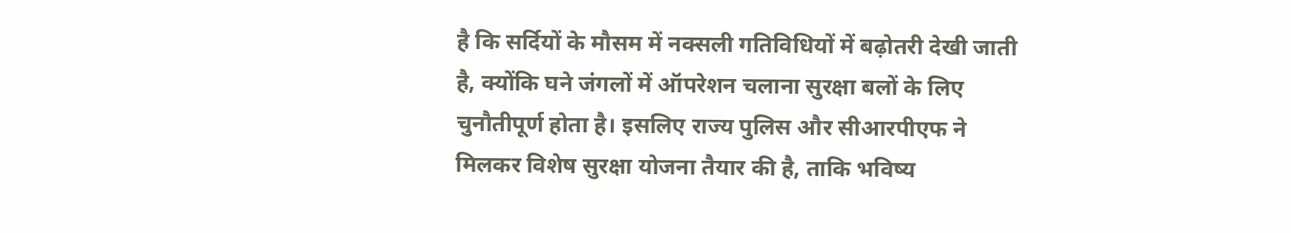है कि सर्दियों के मौसम में नक्सली गतिविधियों में बढ़ोतरी देखी जाती है, क्योंकि घने जंगलों में ऑपरेशन चलाना सुरक्षा बलों के लिए चुनौतीपूर्ण होता है। इसलिए राज्य पुलिस और सीआरपीएफ ने मिलकर विशेष सुरक्षा योजना तैयार की है, ताकि भविष्य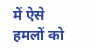में ऐसे हमलों को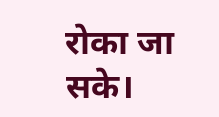रोका जा सके।